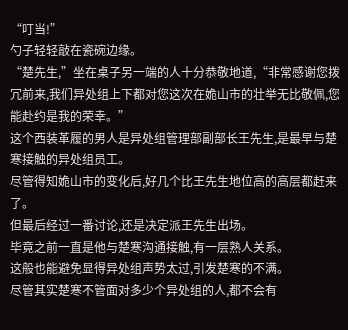“叮当!”
勺子轻轻敲在瓷碗边缘。
“楚先生,”坐在桌子另一端的人十分恭敬地道,“非常感谢您拨冗前来,我们异处组上下都对您这次在姽山市的壮举无比敬佩,您能赴约是我的荣幸。”
这个西装革履的男人是异处组管理部副部长王先生,是最早与楚寒接触的异处组员工。
尽管得知姽山市的变化后,好几个比王先生地位高的高层都赶来了。
但最后经过一番讨论,还是决定派王先生出场。
毕竟之前一直是他与楚寒沟通接触,有一层熟人关系。
这般也能避免显得异处组声势太过,引发楚寒的不满。
尽管其实楚寒不管面对多少个异处组的人,都不会有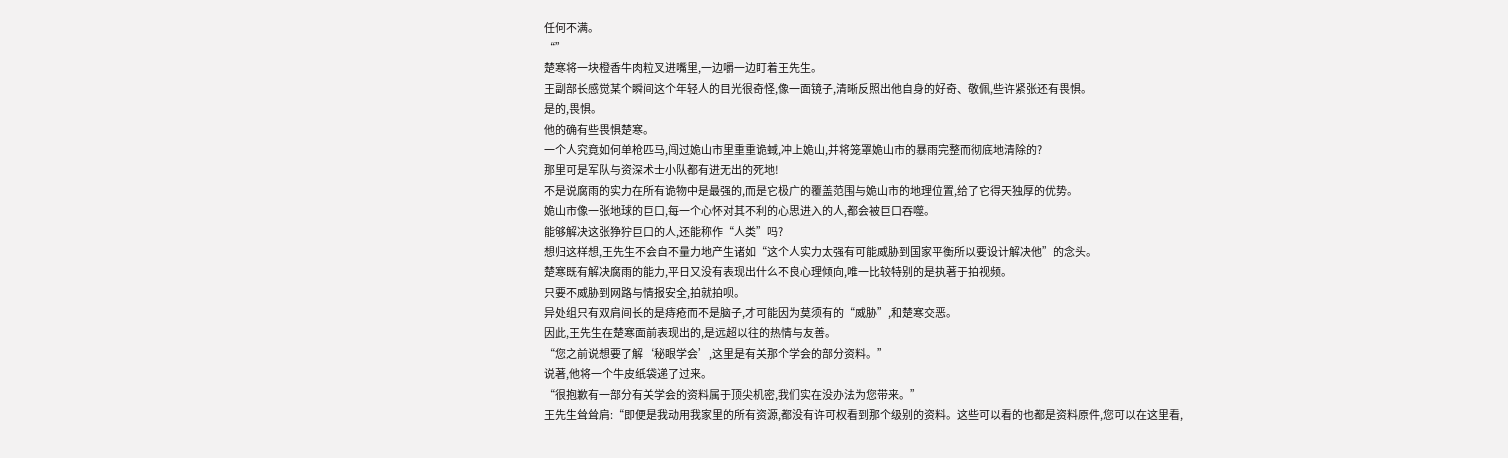任何不满。
“”
楚寒将一块橙香牛肉粒叉进嘴里,一边嚼一边盯着王先生。
王副部长感觉某个瞬间这个年轻人的目光很奇怪,像一面镜子,清晰反照出他自身的好奇、敬佩,些许紧张还有畏惧。
是的,畏惧。
他的确有些畏惧楚寒。
一个人究竟如何单枪匹马,闯过姽山市里重重诡蜮,冲上姽山,并将笼罩姽山市的暴雨完整而彻底地清除的?
那里可是军队与资深术士小队都有进无出的死地!
不是说腐雨的实力在所有诡物中是最强的,而是它极广的覆盖范围与姽山市的地理位置,给了它得天独厚的优势。
姽山市像一张地球的巨口,每一个心怀对其不利的心思进入的人,都会被巨口吞噬。
能够解决这张狰狞巨口的人,还能称作“人类”吗?
想归这样想,王先生不会自不量力地产生诸如“这个人实力太强有可能威胁到国家平衡所以要设计解决他”的念头。
楚寒既有解决腐雨的能力,平日又没有表现出什么不良心理倾向,唯一比较特别的是执著于拍视频。
只要不威胁到网路与情报安全,拍就拍呗。
异处组只有双肩间长的是痔疮而不是脑子,才可能因为莫须有的“威胁”,和楚寒交恶。
因此,王先生在楚寒面前表现出的,是远超以往的热情与友善。
“您之前说想要了解‘秘眼学会’,这里是有关那个学会的部分资料。”
说著,他将一个牛皮纸袋递了过来。
“很抱歉有一部分有关学会的资料属于顶尖机密,我们实在没办法为您带来。”
王先生耸耸肩:“即便是我动用我家里的所有资源,都没有许可权看到那个级别的资料。这些可以看的也都是资料原件,您可以在这里看,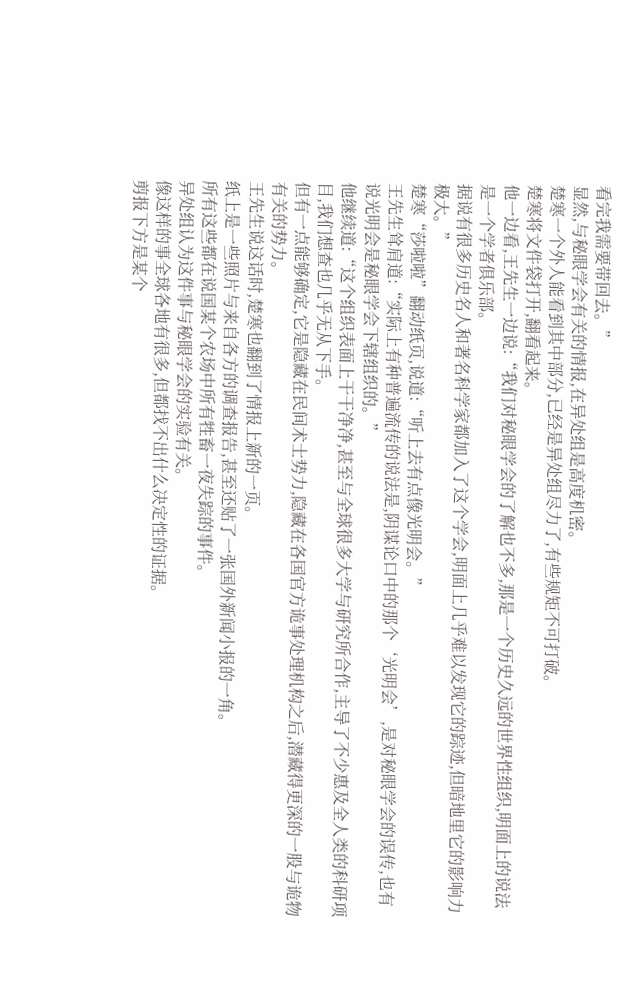看完我需要带回去。”
显然,与秘眼学会有关的情报,在异处组是高度机密。
楚寒一个外人能看到其中部分,已经是异处组尽力了,有些规矩不可打破。
楚寒将文件袋打开,翻看起来。
他一边看,王先生一边说:“我们对秘眼学会的了解也不多,那是一个历史久远的世界性组织,明面上的说法是一个学者俱乐部。
据说有很多历史名人和著名科学家都加入了这个学会,明面上几乎难以发现它的踪迹,但暗地里它的影响力极大。”
楚寒“莎啦啦”翻动纸页,说道:“听上去有点像光明会。”
王先生耸肩道:“实际上有种普遍流传的说法是,阴谋论口中的那个‘光明会’,是对秘眼学会的误传,也有说光明会是秘眼学会下辖组织的。”
他继续道:“这个组织表面上干干净净,甚至与全球很多大学与研究所合作,主导了不少惠及全人类的科研项目,我们想查也几乎无从下手。
但有一点能够确定,它是隐藏在民间术士势力,隐藏在各国官方诡事处理机构之后,潜藏得更深的一股与诡物有关的势力。
王先生说这话时,楚寒也翻到了情报上新的一页。
纸上是一些照片与来自各方的调查报告,甚至还贴了一张国外新闻小报的一角。
所有这些都在说国某个农场中所有牲畜一夜失踪的事件。
异处组认为这件事与秘眼学会的实验有关。
像这样的事全球各地有很多,但都找不出什么决定性的证据。
剪报下方是某个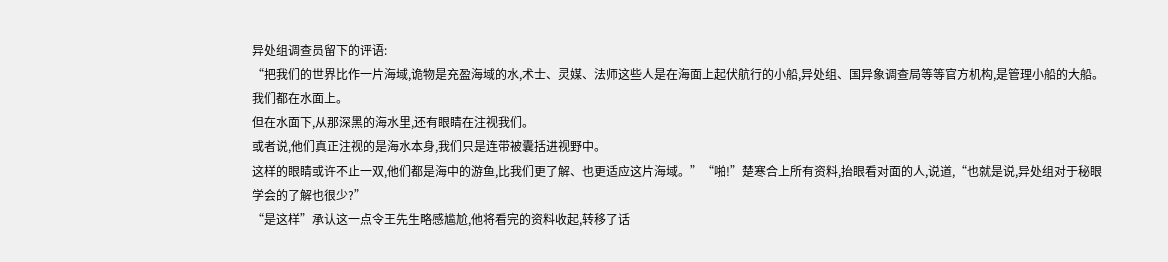异处组调查员留下的评语:
“把我们的世界比作一片海域,诡物是充盈海域的水,术士、灵媒、法师这些人是在海面上起伏航行的小船,异处组、国异象调查局等等官方机构,是管理小船的大船。
我们都在水面上。
但在水面下,从那深黑的海水里,还有眼睛在注视我们。
或者说,他们真正注视的是海水本身,我们只是连带被囊括进视野中。
这样的眼睛或许不止一双,他们都是海中的游鱼,比我们更了解、也更适应这片海域。”“啪!”楚寒合上所有资料,抬眼看对面的人,说道,“也就是说,异处组对于秘眼学会的了解也很少?”
“是这样”承认这一点令王先生略感尴尬,他将看完的资料收起,转移了话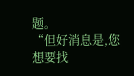题。
“但好消息是,您想要找